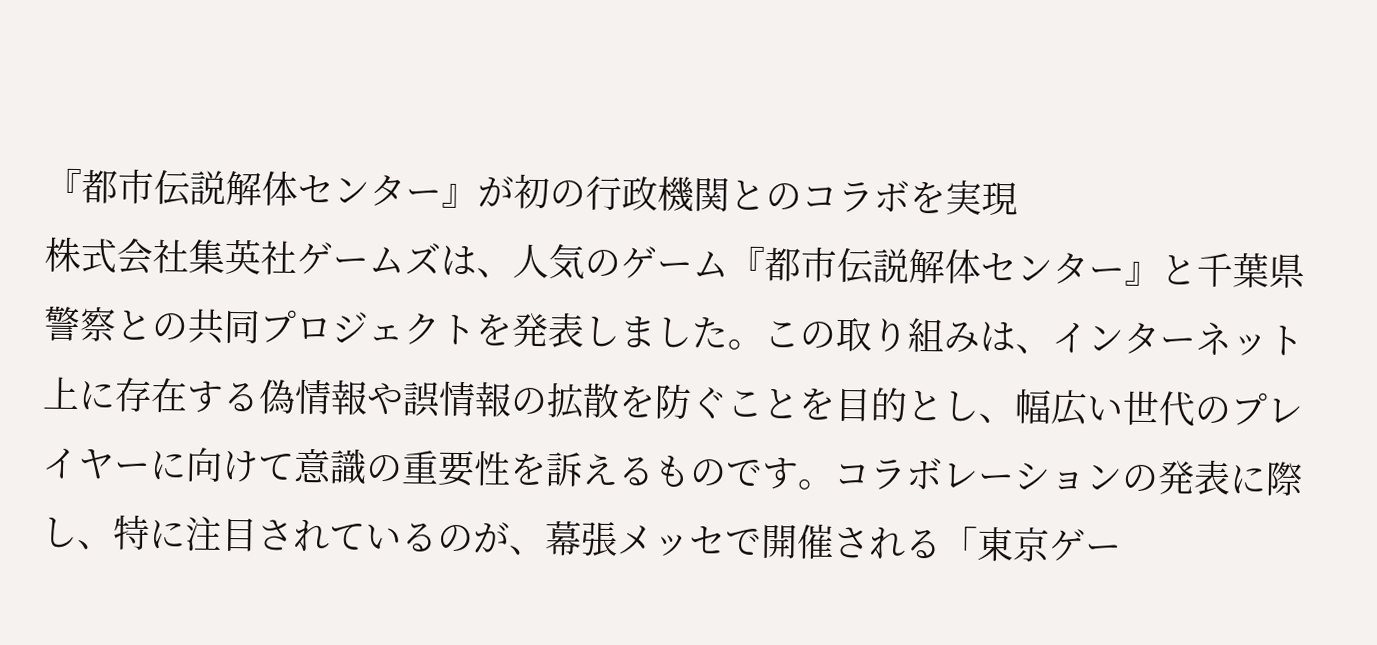『都市伝説解体センター』が初の行政機関とのコラボを実現
株式会社集英社ゲームズは、人気のゲーム『都市伝説解体センター』と千葉県警察との共同プロジェクトを発表しました。この取り組みは、インターネット上に存在する偽情報や誤情報の拡散を防ぐことを目的とし、幅広い世代のプレイヤーに向けて意識の重要性を訴えるものです。コラボレーションの発表に際し、特に注目されているのが、幕張メッセで開催される「東京ゲー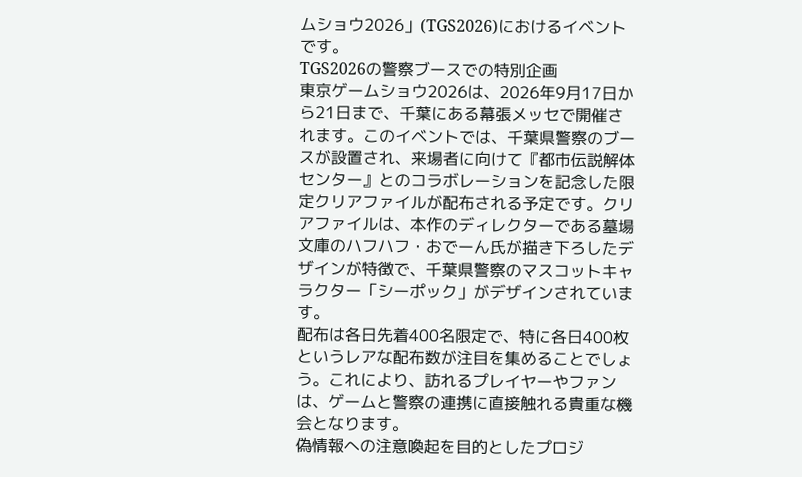ムショウ2026」(TGS2026)におけるイベントです。
TGS2026の警察ブースでの特別企画
東京ゲームショウ2026は、2026年9月17日から21日まで、千葉にある幕張メッセで開催されます。このイベントでは、千葉県警察のブースが設置され、来場者に向けて『都市伝説解体センター』とのコラボレーションを記念した限定クリアファイルが配布される予定です。クリアファイルは、本作のディレクターである墓場文庫のハフハフ・おでーん氏が描き下ろしたデザインが特徴で、千葉県警察のマスコットキャラクター「シーポック」がデザインされています。
配布は各日先着400名限定で、特に各日400枚というレアな配布数が注目を集めることでしょう。これにより、訪れるプレイヤーやファンは、ゲームと警察の連携に直接触れる貴重な機会となります。
偽情報への注意喚起を目的としたプロジ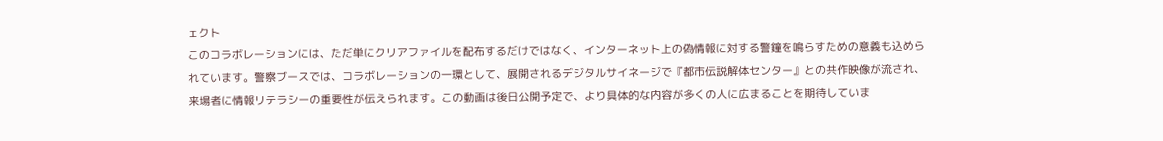ェクト
このコラボレーションには、ただ単にクリアファイルを配布するだけではなく、インターネット上の偽情報に対する警鐘を鳴らすための意義も込められています。警察ブースでは、コラボレーションの一環として、展開されるデジタルサイネージで『都市伝説解体センター』との共作映像が流され、来場者に情報リテラシーの重要性が伝えられます。この動画は後日公開予定で、より具体的な内容が多くの人に広まることを期待していま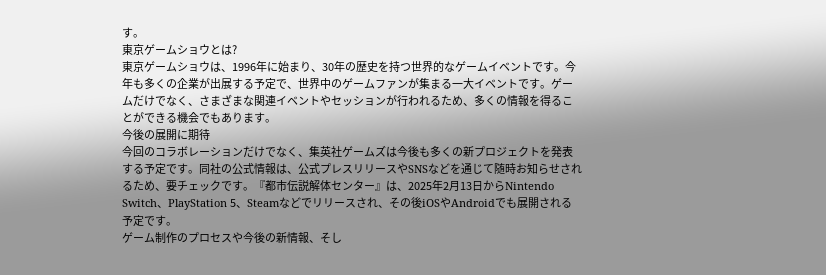す。
東京ゲームショウとは?
東京ゲームショウは、1996年に始まり、30年の歴史を持つ世界的なゲームイベントです。今年も多くの企業が出展する予定で、世界中のゲームファンが集まる一大イベントです。ゲームだけでなく、さまざまな関連イベントやセッションが行われるため、多くの情報を得ることができる機会でもあります。
今後の展開に期待
今回のコラボレーションだけでなく、集英社ゲームズは今後も多くの新プロジェクトを発表する予定です。同社の公式情報は、公式プレスリリースやSNSなどを通じて随時お知らせされるため、要チェックです。『都市伝説解体センター』は、2025年2月13日からNintendo Switch、PlayStation 5、Steamなどでリリースされ、その後iOSやAndroidでも展開される予定です。
ゲーム制作のプロセスや今後の新情報、そし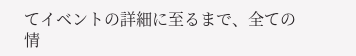てイベントの詳細に至るまで、全ての情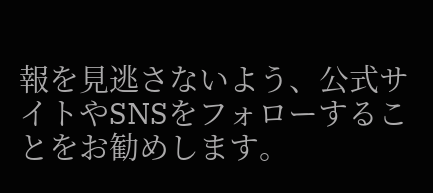報を見逃さないよう、公式サイトやSNSをフォローすることをお勧めします。